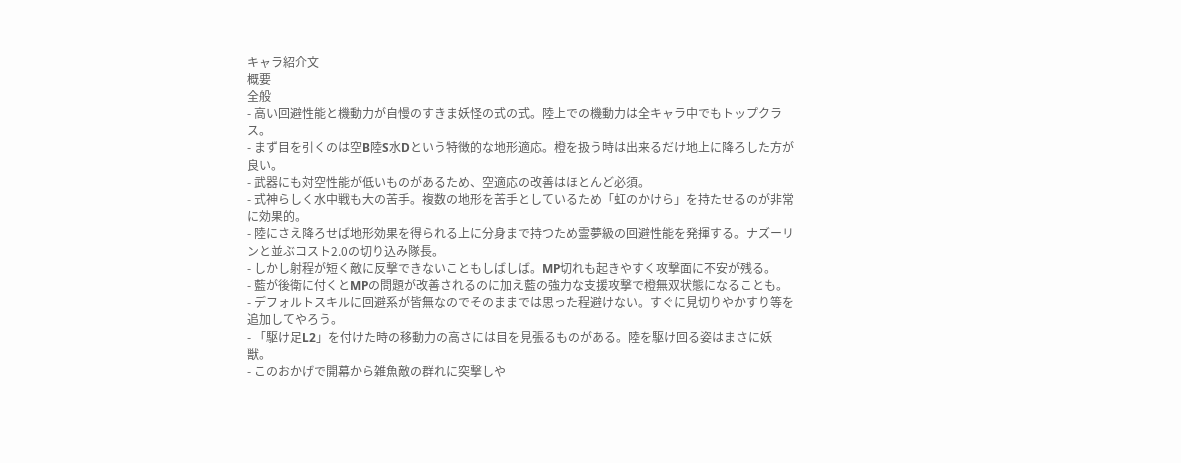キャラ紹介文
概要
全般
- 高い回避性能と機動力が自慢のすきま妖怪の式の式。陸上での機動力は全キャラ中でもトップクラス。
- まず目を引くのは空B陸S水Dという特徴的な地形適応。橙を扱う時は出来るだけ地上に降ろした方が良い。
- 武器にも対空性能が低いものがあるため、空適応の改善はほとんど必須。
- 式神らしく水中戦も大の苦手。複数の地形を苦手としているため「虹のかけら」を持たせるのが非常に効果的。
- 陸にさえ降ろせば地形効果を得られる上に分身まで持つため霊夢級の回避性能を発揮する。ナズーリンと並ぶコスト2.0の切り込み隊長。
- しかし射程が短く敵に反撃できないこともしばしば。MP切れも起きやすく攻撃面に不安が残る。
- 藍が後衛に付くとMPの問題が改善されるのに加え藍の強力な支援攻撃で橙無双状態になることも。
- デフォルトスキルに回避系が皆無なのでそのままでは思った程避けない。すぐに見切りやかすり等を追加してやろう。
- 「駆け足L2」を付けた時の移動力の高さには目を見張るものがある。陸を駆け回る姿はまさに妖獣。
- このおかげで開幕から雑魚敵の群れに突撃しや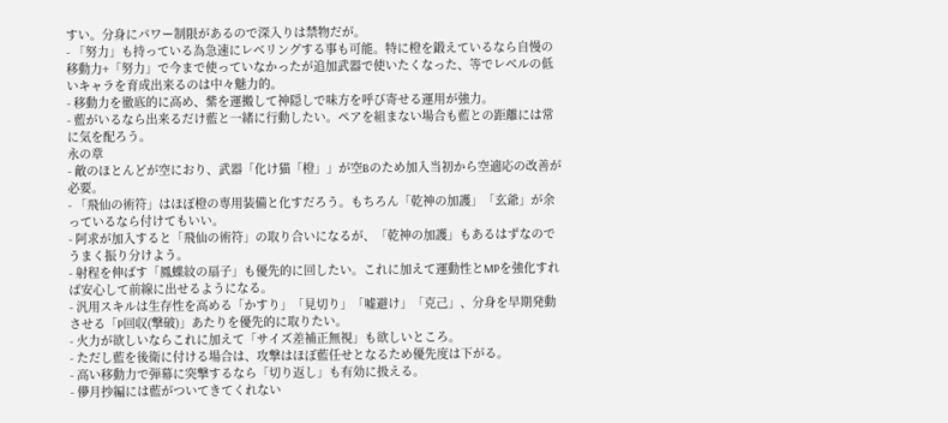すい。分身にパワー制限があるので深入りは禁物だが。
- 「努力」も持っている為急速にレベリングする事も可能。特に橙を鍛えているなら自慢の移動力+「努力」で今まで使っていなかったが追加武器で使いたくなった、等でレベルの低いキャラを育成出来るのは中々魅力的。
- 移動力を徹底的に高め、紫を運搬して神隠しで味方を呼び寄せる運用が強力。
- 藍がいるなら出来るだけ藍と一緒に行動したい。ペアを組まない場合も藍との距離には常に気を配ろう。
永の章
- 敵のほとんどが空におり、武器「化け猫「橙」」が空Bのため加入当初から空適応の改善が必要。
- 「飛仙の術符」はほぼ橙の専用装備と化すだろう。もちろん「乾神の加護」「玄爺」が余っているなら付けてもいい。
- 阿求が加入すると「飛仙の術符」の取り合いになるが、「乾神の加護」もあるはずなのでうまく振り分けよう。
- 射程を伸ばす「鳳蝶紋の扇子」も優先的に回したい。これに加えて運動性とMPを強化すれば安心して前線に出せるようになる。
- 汎用スキルは生存性を高める「かすり」「見切り」「嘘避け」「克己」、分身を早期発動させる「P回収(撃破)」あたりを優先的に取りたい。
- 火力が欲しいならこれに加えて「サイズ差補正無視」も欲しいところ。
- ただし藍を後衛に付ける場合は、攻撃はほぼ藍任せとなるため優先度は下がる。
- 高い移動力で弾幕に突撃するなら「切り返し」も有効に扱える。
- 儚月抄編には藍がついてきてくれない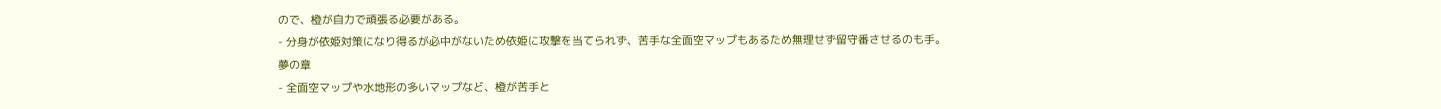ので、橙が自力で頑張る必要がある。
- 分身が依姫対策になり得るが必中がないため依姫に攻撃を当てられず、苦手な全面空マップもあるため無理せず留守番させるのも手。
夢の章
- 全面空マップや水地形の多いマップなど、橙が苦手と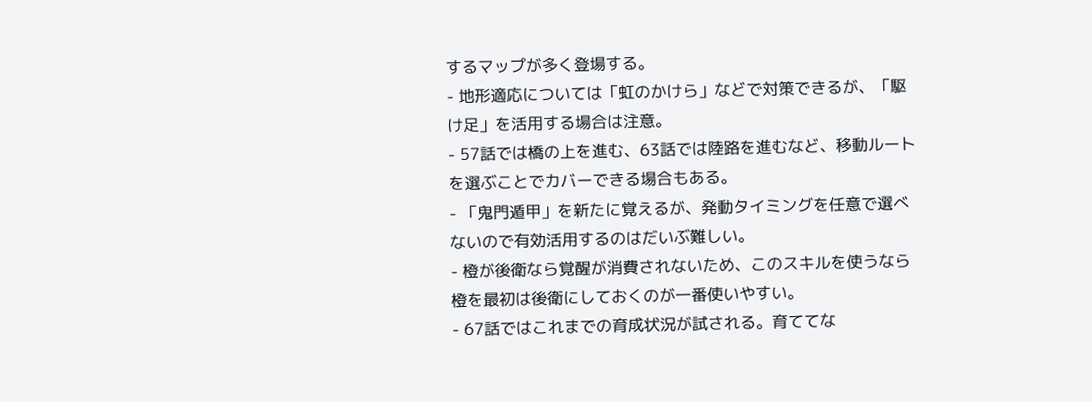するマップが多く登場する。
- 地形適応については「虹のかけら」などで対策できるが、「駆け足」を活用する場合は注意。
- 57話では橋の上を進む、63話では陸路を進むなど、移動ルートを選ぶことでカバーできる場合もある。
- 「鬼門遁甲」を新たに覚えるが、発動タイミングを任意で選べないので有効活用するのはだいぶ難しい。
- 橙が後衛なら覚醒が消費されないため、このスキルを使うなら橙を最初は後衛にしておくのが一番使いやすい。
- 67話ではこれまでの育成状況が試される。育ててな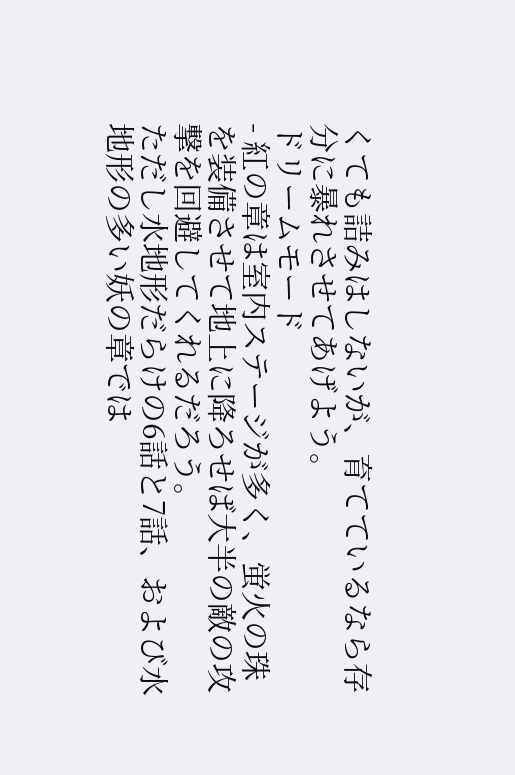くても詰みはしないが、育てているなら存分に暴れさせてあげよう。
ドリームモード
- 紅の章は室内ステージが多く、蛍火の珠を装備させて地上に降ろせば大半の敵の攻撃を回避してくれるだろう。
ただし水地形だらけの6話と7話、および水地形の多い妖の章では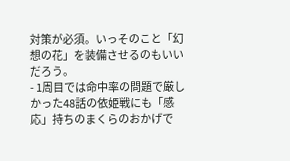対策が必須。いっそのこと「幻想の花」を装備させるのもいいだろう。
- 1周目では命中率の問題で厳しかった48話の依姫戦にも「感応」持ちのまくらのおかげで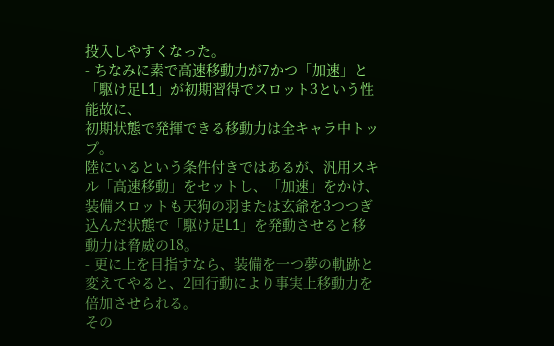投入しやすくなった。
- ちなみに素で高速移動力が7かつ「加速」と「駆け足L1」が初期習得でスロット3という性能故に、
初期状態で発揮できる移動力は全キャラ中トップ。
陸にいるという条件付きではあるが、汎用スキル「高速移動」をセットし、「加速」をかけ、装備スロットも天狗の羽または玄爺を3つつぎ込んだ状態で「駆け足L1」を発動させると移動力は脅威の18。
- 更に上を目指すなら、装備を一つ夢の軌跡と変えてやると、2回行動により事実上移動力を倍加させられる。
その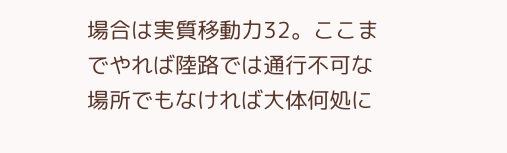場合は実質移動力32。ここまでやれば陸路では通行不可な場所でもなければ大体何処に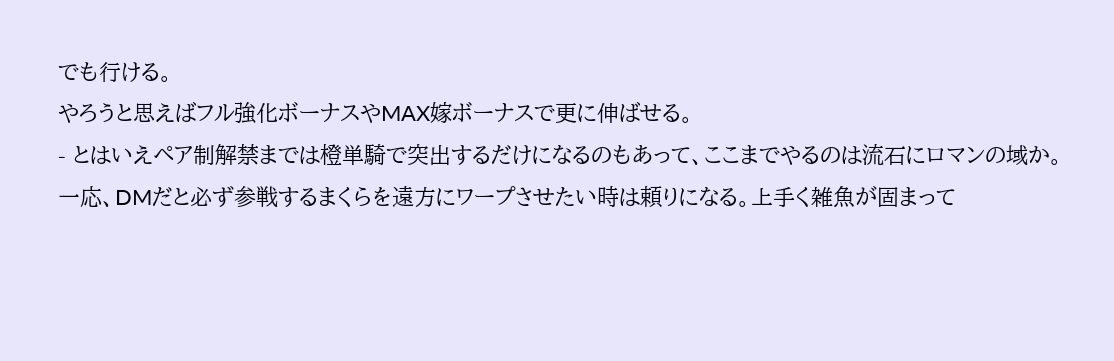でも行ける。
やろうと思えばフル強化ボーナスやMAX嫁ボーナスで更に伸ばせる。
- とはいえペア制解禁までは橙単騎で突出するだけになるのもあって、ここまでやるのは流石にロマンの域か。
一応、DMだと必ず参戦するまくらを遠方にワープさせたい時は頼りになる。上手く雑魚が固まって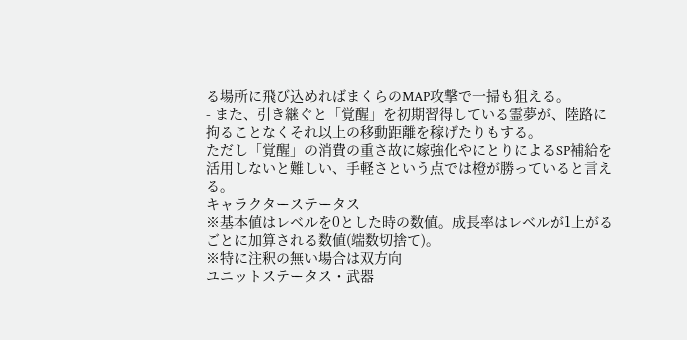る場所に飛び込めればまくらのMAP攻撃で一掃も狙える。
- また、引き継ぐと「覚醒」を初期習得している霊夢が、陸路に拘ることなくそれ以上の移動距離を稼げたりもする。
ただし「覚醒」の消費の重さ故に嫁強化やにとりによるSP補給を活用しないと難しい、手軽さという点では橙が勝っていると言える。
キャラクターステータス
※基本値はレベルを0とした時の数値。成長率はレベルが1上がるごとに加算される数値(端数切捨て)。
※特に注釈の無い場合は双方向
ユニットステータス・武器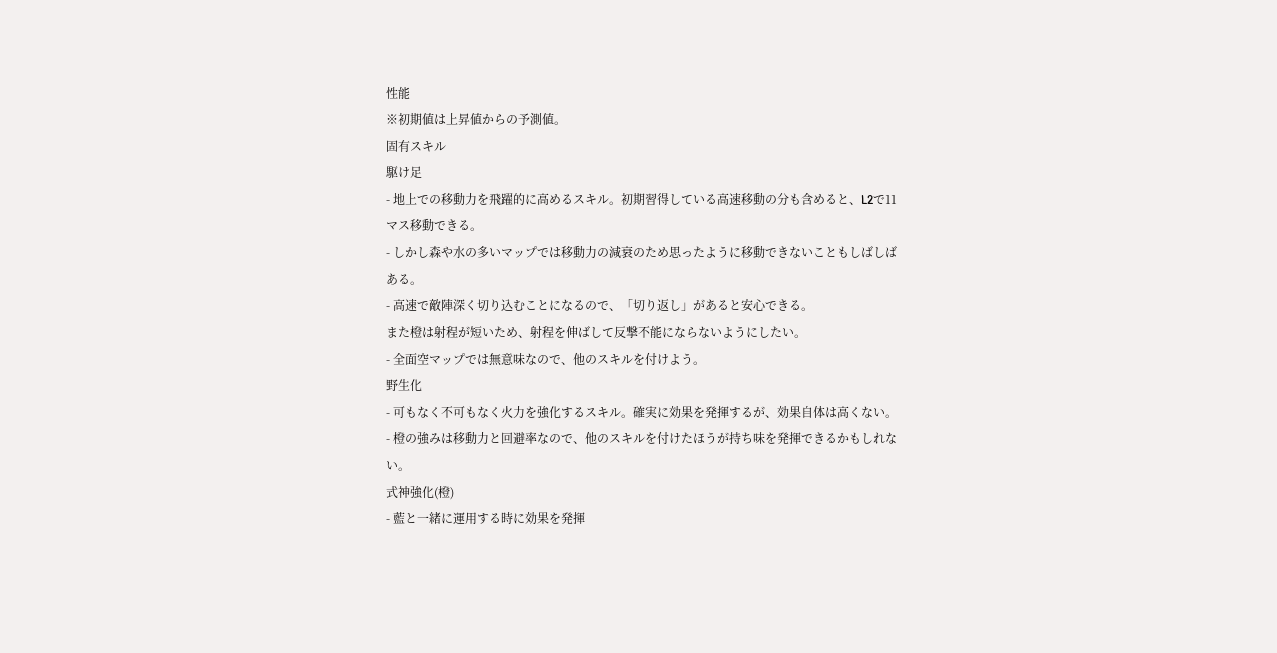性能
※初期値は上昇値からの予測値。
固有スキル
駆け足
- 地上での移動力を飛躍的に高めるスキル。初期習得している高速移動の分も含めると、L2で11マス移動できる。
- しかし森や水の多いマップでは移動力の減衰のため思ったように移動できないこともしばしばある。
- 高速で敵陣深く切り込むことになるので、「切り返し」があると安心できる。
また橙は射程が短いため、射程を伸ばして反撃不能にならないようにしたい。
- 全面空マップでは無意味なので、他のスキルを付けよう。
野生化
- 可もなく不可もなく火力を強化するスキル。確実に効果を発揮するが、効果自体は高くない。
- 橙の強みは移動力と回避率なので、他のスキルを付けたほうが持ち味を発揮できるかもしれない。
式神強化(橙)
- 藍と一緒に運用する時に効果を発揮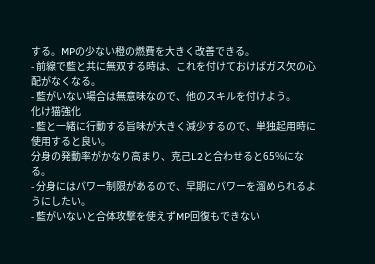する。MPの少ない橙の燃費を大きく改善できる。
- 前線で藍と共に無双する時は、これを付けておけばガス欠の心配がなくなる。
- 藍がいない場合は無意味なので、他のスキルを付けよう。
化け猫強化
- 藍と一緒に行動する旨味が大きく減少するので、単独起用時に使用すると良い。
分身の発動率がかなり高まり、克己L2と合わせると65%になる。
- 分身にはパワー制限があるので、早期にパワーを溜められるようにしたい。
- 藍がいないと合体攻撃を使えずMP回復もできない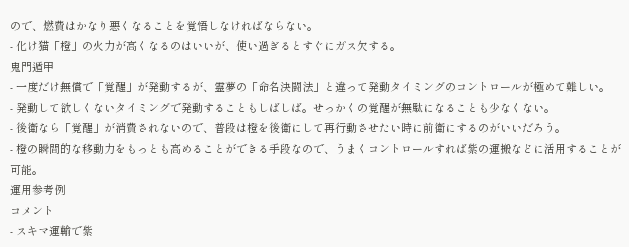ので、燃費はかなり悪くなることを覚悟しなければならない。
- 化け猫「橙」の火力が高くなるのはいいが、使い過ぎるとすぐにガス欠する。
鬼門遁甲
- 一度だけ無償で「覚醒」が発動するが、霊夢の「命名決闘法」と違って発動タイミングのコントロールが極めて難しい。
- 発動して欲しくないタイミングで発動することもしばしば。せっかくの覚醒が無駄になることも少なくない。
- 後衛なら「覚醒」が消費されないので、普段は橙を後衛にして再行動させたい時に前衛にするのがいいだろう。
- 橙の瞬間的な移動力をもっとも高めることができる手段なので、うまくコントロールすれば紫の運搬などに活用することが可能。
運用参考例
コメント
- スキマ運輸で紫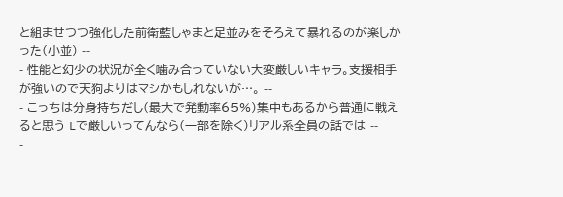と組ませつつ強化した前衛藍しゃまと足並みをそろえて暴れるのが楽しかった(小並) --
- 性能と幻少の状況が全く噛み合っていない大変厳しいキャラ。支援相手が強いので天狗よりはマシかもしれないが…。 --
- こっちは分身持ちだし(最大で発動率65%)集中もあるから普通に戦えると思う Lで厳しいってんなら(一部を除く)リアル系全員の話では --
-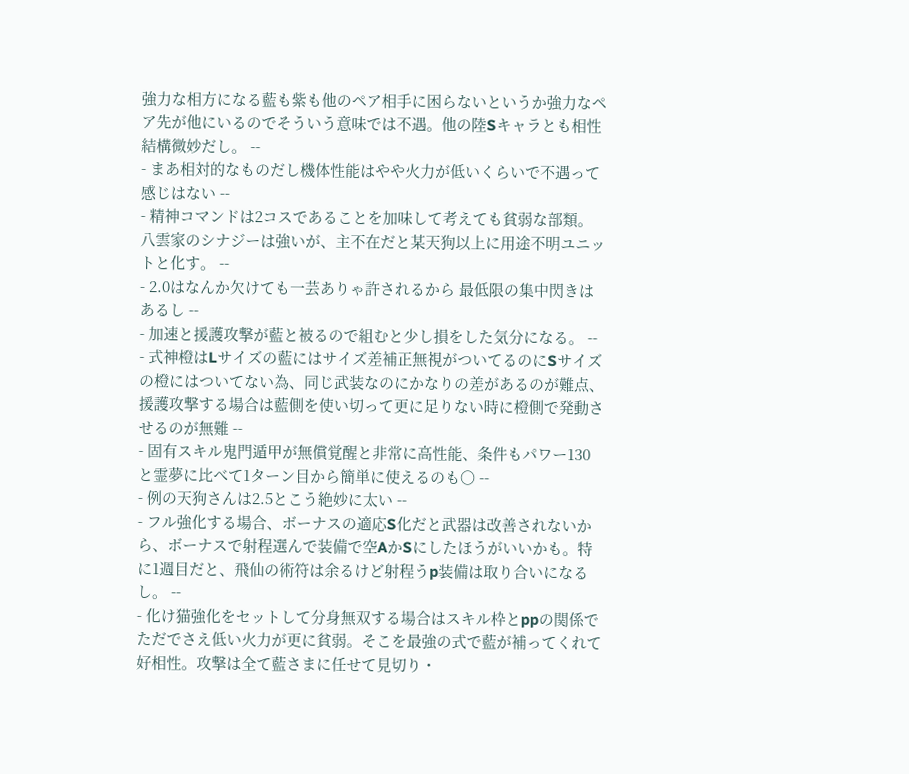強力な相方になる藍も紫も他のペア相手に困らないというか強力なペア先が他にいるのでそういう意味では不遇。他の陸Sキャラとも相性結構微妙だし。 --
- まあ相対的なものだし機体性能はやや火力が低いくらいで不遇って感じはない --
- 精神コマンドは2コスであることを加味して考えても貧弱な部類。八雲家のシナジーは強いが、主不在だと某天狗以上に用途不明ユニットと化す。 --
- 2.0はなんか欠けても一芸ありゃ許されるから 最低限の集中閃きはあるし --
- 加速と援護攻撃が藍と被るので組むと少し損をした気分になる。 --
- 式神橙はLサイズの藍にはサイズ差補正無視がついてるのにSサイズの橙にはついてない為、同じ武装なのにかなりの差があるのが難点、援護攻撃する場合は藍側を使い切って更に足りない時に橙側で発動させるのが無難 --
- 固有スキル鬼門遁甲が無償覚醒と非常に高性能、条件もパワー130と霊夢に比べて1ターン目から簡単に使えるのも〇 --
- 例の天狗さんは2.5とこう絶妙に太い --
- フル強化する場合、ボーナスの適応S化だと武器は改善されないから、ボーナスで射程選んで装備で空AかSにしたほうがいいかも。特に1週目だと、飛仙の術符は余るけど射程うp装備は取り合いになるし。 --
- 化け猫強化をセットして分身無双する場合はスキル枠とppの関係でただでさえ低い火力が更に貧弱。そこを最強の式で藍が補ってくれて好相性。攻撃は全て藍さまに任せて見切り・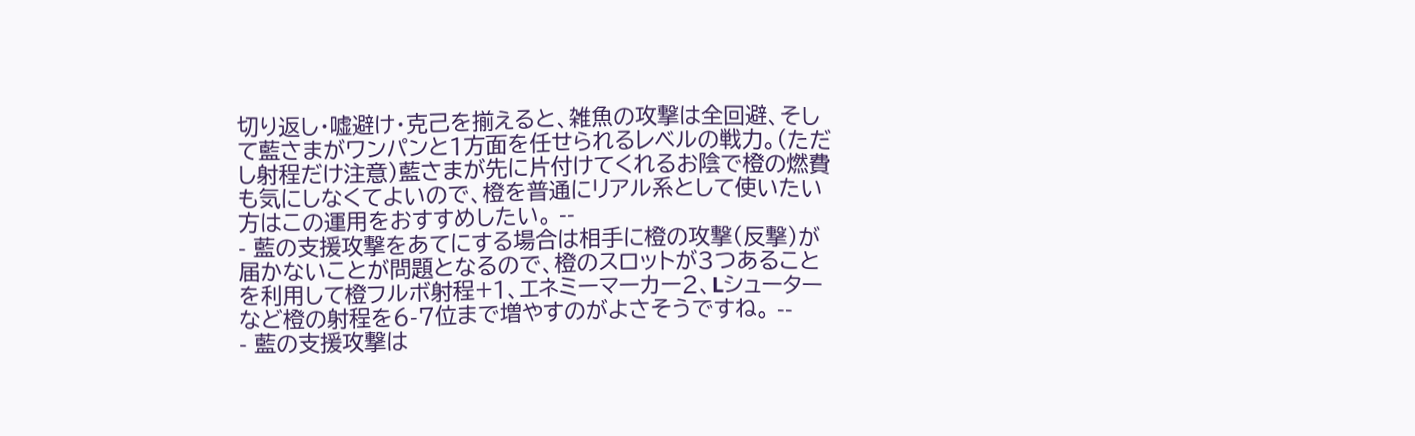切り返し・嘘避け・克己を揃えると、雑魚の攻撃は全回避、そして藍さまがワンパンと1方面を任せられるレベルの戦力。(ただし射程だけ注意)藍さまが先に片付けてくれるお陰で橙の燃費も気にしなくてよいので、橙を普通にリアル系として使いたい方はこの運用をおすすめしたい。 --
- 藍の支援攻撃をあてにする場合は相手に橙の攻撃(反撃)が届かないことが問題となるので、橙のスロットが3つあることを利用して橙フルボ射程+1、エネミーマーカー2、Lシューターなど橙の射程を6-7位まで増やすのがよさそうですね。 --
- 藍の支援攻撃は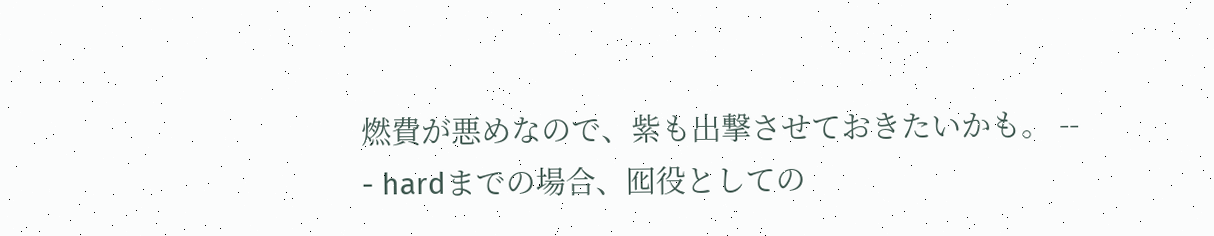燃費が悪めなので、紫も出撃させておきたいかも。 --
- hardまでの場合、囮役としての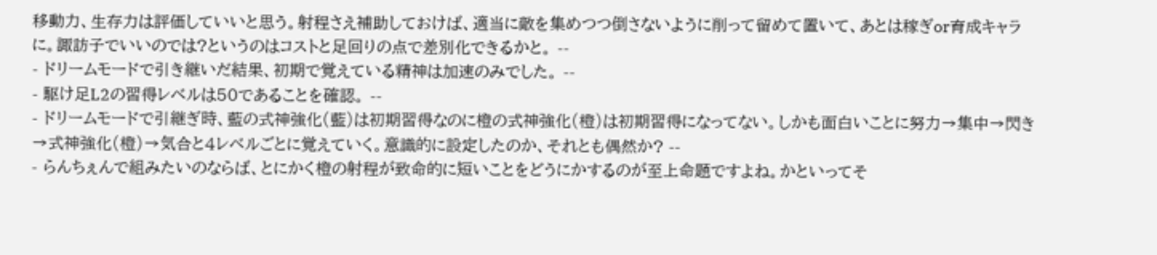移動力、生存力は評価していいと思う。射程さえ補助しておけば、適当に敵を集めつつ倒さないように削って留めて置いて、あとは稼ぎor育成キャラに。諏訪子でいいのでは?というのはコストと足回りの点で差別化できるかと。 --
- ドリームモードで引き継いだ結果、初期で覚えている精神は加速のみでした。 --
- 駆け足L2の習得レベルは50であることを確認。 --
- ドリームモードで引継ぎ時、藍の式神強化(藍)は初期習得なのに橙の式神強化(橙)は初期習得になってない。しかも面白いことに努力→集中→閃き→式神強化(橙)→気合と4レベルごとに覚えていく。意識的に設定したのか、それとも偶然か? --
- らんちぇんで組みたいのならば、とにかく橙の射程が致命的に短いことをどうにかするのが至上命題ですよね。かといってそ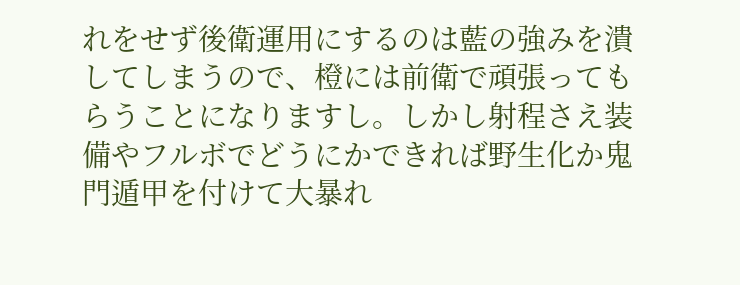れをせず後衛運用にするのは藍の強みを潰してしまうので、橙には前衛で頑張ってもらうことになりますし。しかし射程さえ装備やフルボでどうにかできれば野生化か鬼門遁甲を付けて大暴れ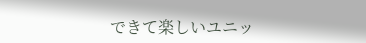できて楽しいユニッ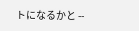トになるかと --